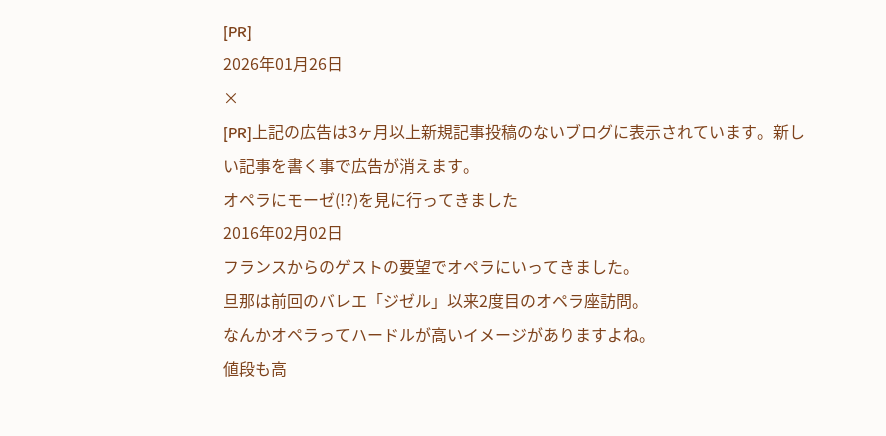[PR]
2026年01月26日
×
[PR]上記の広告は3ヶ月以上新規記事投稿のないブログに表示されています。新しい記事を書く事で広告が消えます。
オペラにモーゼ(!?)を見に行ってきました
2016年02月02日
フランスからのゲストの要望でオペラにいってきました。
旦那は前回のバレエ「ジゼル」以来2度目のオペラ座訪問。
なんかオペラってハードルが高いイメージがありますよね。
値段も高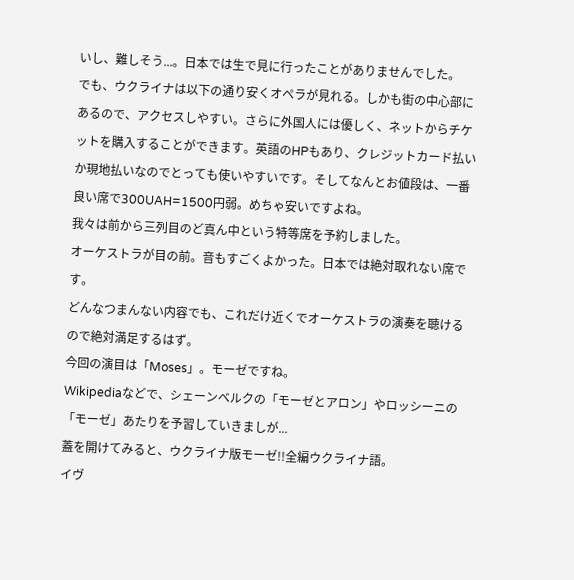いし、難しそう...。日本では生で見に行ったことがありませんでした。
でも、ウクライナは以下の通り安くオペラが見れる。しかも街の中心部にあるので、アクセスしやすい。さらに外国人には優しく、ネットからチケットを購入することができます。英語のHPもあり、クレジットカード払いか現地払いなのでとっても使いやすいです。そしてなんとお値段は、一番良い席で300UAH=1500円弱。めちゃ安いですよね。
我々は前から三列目のど真ん中という特等席を予約しました。
オーケストラが目の前。音もすごくよかった。日本では絶対取れない席です。
どんなつまんない内容でも、これだけ近くでオーケストラの演奏を聴けるので絶対満足するはず。
今回の演目は「Moses」。モーゼですね。
Wikipediaなどで、シェーンベルクの「モーゼとアロン」やロッシーニの「モーゼ」あたりを予習していきましが...
蓋を開けてみると、ウクライナ版モーゼ!!全編ウクライナ語。
イヴ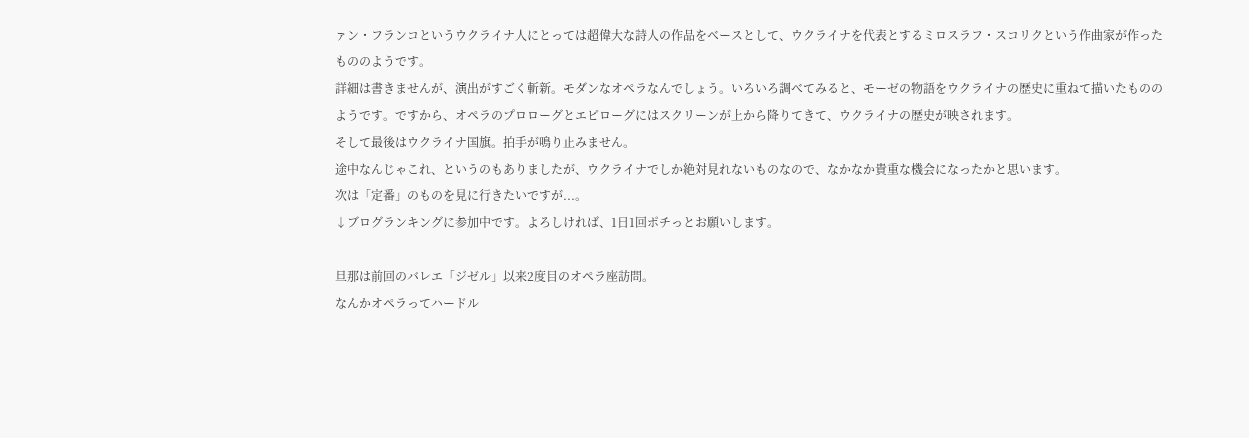ァン・フランコというウクライナ人にとっては超偉大な詩人の作品をベースとして、ウクライナを代表とするミロスラフ・スコリクという作曲家が作ったもののようです。
詳細は書きませんが、演出がすごく斬新。モダンなオペラなんでしょう。いろいろ調べてみると、モーゼの物語をウクライナの歴史に重ねて描いたもののようです。ですから、オペラのプロローグとエピローグにはスクリーンが上から降りてきて、ウクライナの歴史が映されます。
そして最後はウクライナ国旗。拍手が鳴り止みません。
途中なんじゃこれ、というのもありましたが、ウクライナでしか絶対見れないものなので、なかなか貴重な機会になったかと思います。
次は「定番」のものを見に行きたいですが...。
↓ブログランキングに参加中です。よろしければ、1日1回ポチっとお願いします。

旦那は前回のバレエ「ジゼル」以来2度目のオペラ座訪問。
なんかオペラってハードル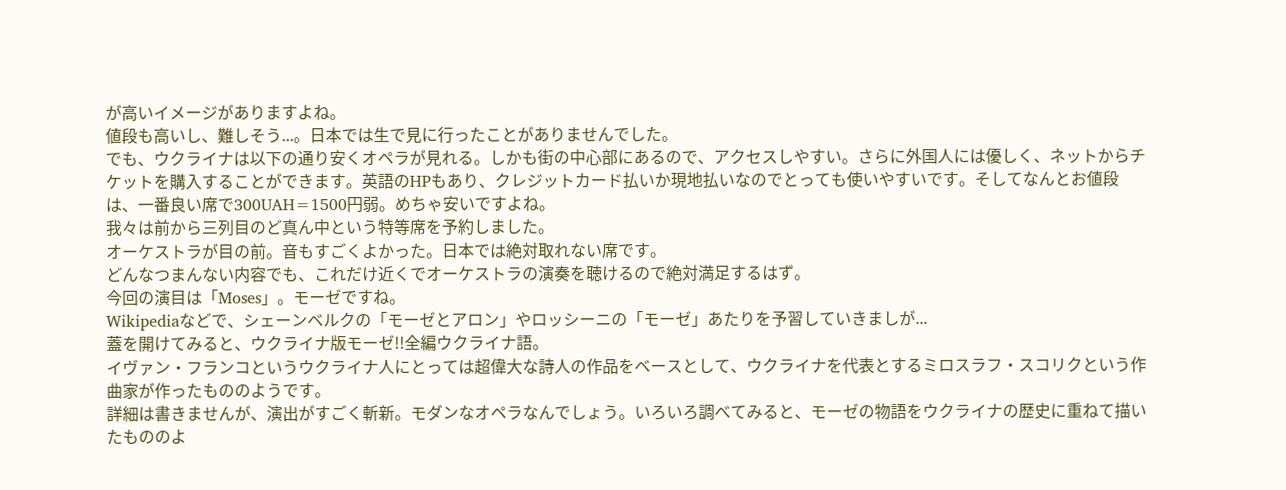が高いイメージがありますよね。
値段も高いし、難しそう...。日本では生で見に行ったことがありませんでした。
でも、ウクライナは以下の通り安くオペラが見れる。しかも街の中心部にあるので、アクセスしやすい。さらに外国人には優しく、ネットからチケットを購入することができます。英語のHPもあり、クレジットカード払いか現地払いなのでとっても使いやすいです。そしてなんとお値段は、一番良い席で300UAH=1500円弱。めちゃ安いですよね。
我々は前から三列目のど真ん中という特等席を予約しました。
オーケストラが目の前。音もすごくよかった。日本では絶対取れない席です。
どんなつまんない内容でも、これだけ近くでオーケストラの演奏を聴けるので絶対満足するはず。
今回の演目は「Moses」。モーゼですね。
Wikipediaなどで、シェーンベルクの「モーゼとアロン」やロッシーニの「モーゼ」あたりを予習していきましが...
蓋を開けてみると、ウクライナ版モーゼ!!全編ウクライナ語。
イヴァン・フランコというウクライナ人にとっては超偉大な詩人の作品をベースとして、ウクライナを代表とするミロスラフ・スコリクという作曲家が作ったもののようです。
詳細は書きませんが、演出がすごく斬新。モダンなオペラなんでしょう。いろいろ調べてみると、モーゼの物語をウクライナの歴史に重ねて描いたもののよ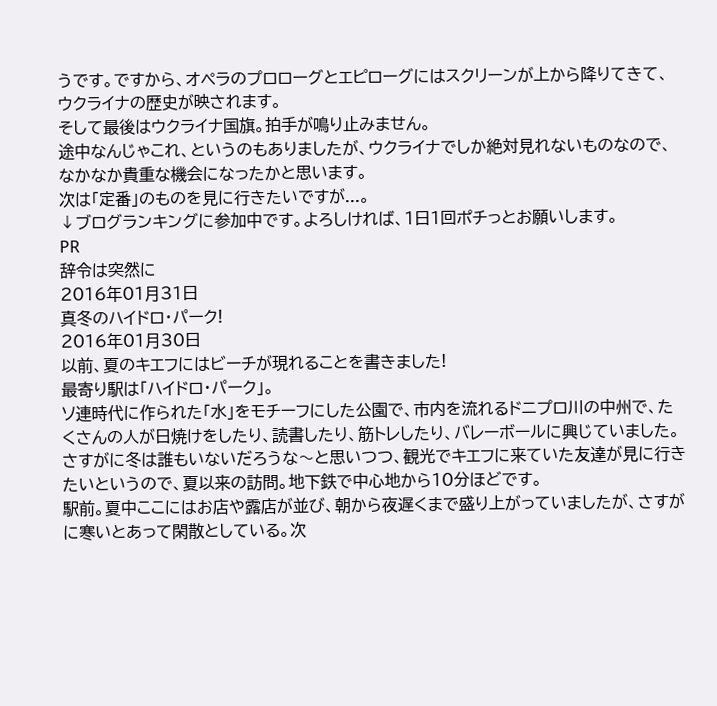うです。ですから、オペラのプロローグとエピローグにはスクリーンが上から降りてきて、ウクライナの歴史が映されます。
そして最後はウクライナ国旗。拍手が鳴り止みません。
途中なんじゃこれ、というのもありましたが、ウクライナでしか絶対見れないものなので、なかなか貴重な機会になったかと思います。
次は「定番」のものを見に行きたいですが...。
↓ブログランキングに参加中です。よろしければ、1日1回ポチっとお願いします。
PR
辞令は突然に
2016年01月31日
真冬のハイドロ・パーク!
2016年01月30日
以前、夏のキエフにはビーチが現れることを書きました!
最寄り駅は「ハイドロ・パーク」。
ソ連時代に作られた「水」をモチーフにした公園で、市内を流れるドニプロ川の中州で、たくさんの人が日焼けをしたり、読書したり、筋トレしたり、バレーボールに興じていました。
さすがに冬は誰もいないだろうな〜と思いつつ、観光でキエフに来ていた友達が見に行きたいというので、夏以来の訪問。地下鉄で中心地から10分ほどです。
駅前。夏中ここにはお店や露店が並び、朝から夜遅くまで盛り上がっていましたが、さすがに寒いとあって閑散としている。次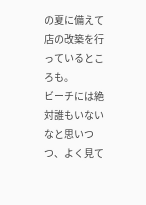の夏に備えて店の改築を行っているところも。
ビーチには絶対誰もいないなと思いつつ、よく見て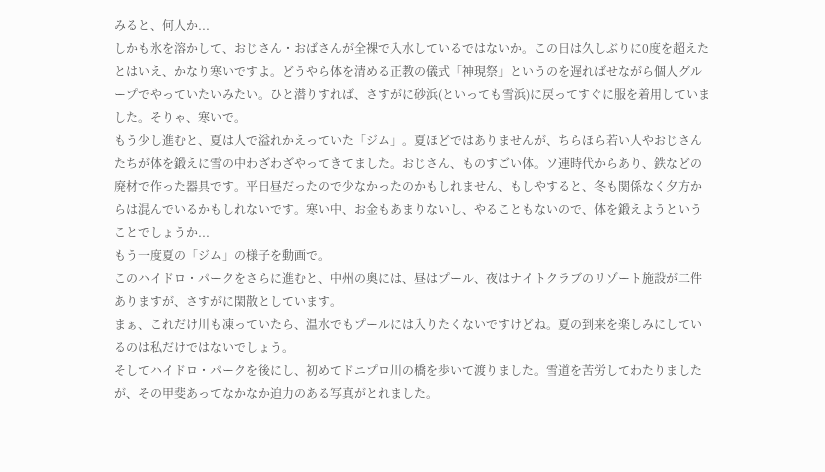みると、何人か...
しかも氷を溶かして、おじさん・おばさんが全裸で入水しているではないか。この日は久しぶりに0度を超えたとはいえ、かなり寒いですよ。どうやら体を清める正教の儀式「神現祭」というのを遅ればせながら個人グループでやっていたいみたい。ひと潜りすれば、さすがに砂浜(といっても雪浜)に戻ってすぐに服を着用していました。そりゃ、寒いで。
もう少し進むと、夏は人で溢れかえっていた「ジム」。夏ほどではありませんが、ちらほら若い人やおじさんたちが体を鍛えに雪の中わざわざやってきてました。おじさん、ものすごい体。ソ連時代からあり、鉄などの廃材で作った器具です。平日昼だったので少なかったのかもしれません、もしやすると、冬も関係なく夕方からは混んでいるかもしれないです。寒い中、お金もあまりないし、やることもないので、体を鍛えようということでしょうか...
もう一度夏の「ジム」の様子を動画で。
このハイドロ・パークをさらに進むと、中州の奥には、昼はプール、夜はナイトクラブのリゾート施設が二件ありますが、さすがに閑散としています。
まぁ、これだけ川も凍っていたら、温水でもプールには入りたくないですけどね。夏の到来を楽しみにしているのは私だけではないでしょう。
そしてハイドロ・パークを後にし、初めてドニプロ川の橋を歩いて渡りました。雪道を苦労してわたりましたが、その甲斐あってなかなか迫力のある写真がとれました。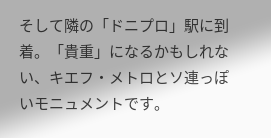そして隣の「ドニプロ」駅に到着。「貴重」になるかもしれない、キエフ・メトロとソ連っぽいモニュメントです。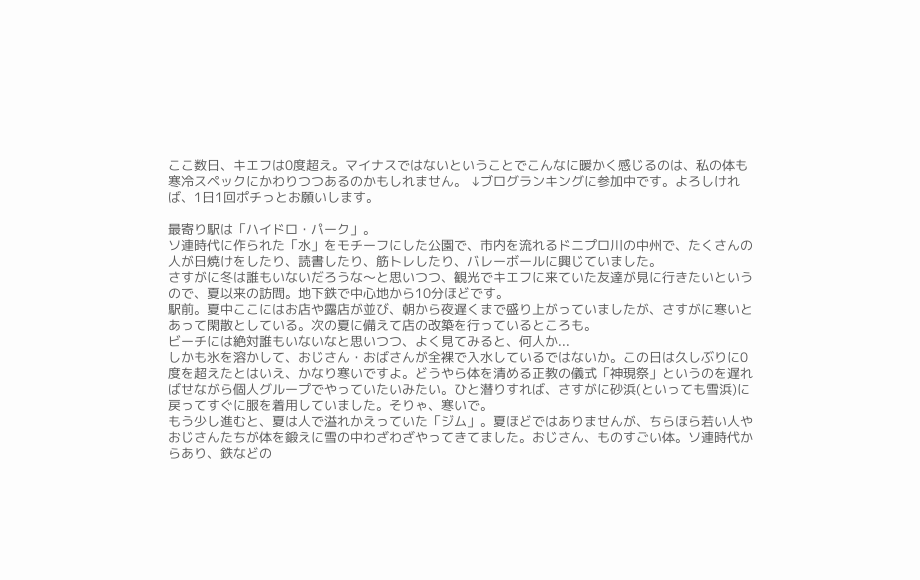ここ数日、キエフは0度超え。マイナスではないということでこんなに暖かく感じるのは、私の体も寒冷スペックにかわりつつあるのかもしれません。 ↓ブログランキングに参加中です。よろしければ、1日1回ポチっとお願いします。

最寄り駅は「ハイドロ・パーク」。
ソ連時代に作られた「水」をモチーフにした公園で、市内を流れるドニプロ川の中州で、たくさんの人が日焼けをしたり、読書したり、筋トレしたり、バレーボールに興じていました。
さすがに冬は誰もいないだろうな〜と思いつつ、観光でキエフに来ていた友達が見に行きたいというので、夏以来の訪問。地下鉄で中心地から10分ほどです。
駅前。夏中ここにはお店や露店が並び、朝から夜遅くまで盛り上がっていましたが、さすがに寒いとあって閑散としている。次の夏に備えて店の改築を行っているところも。
ビーチには絶対誰もいないなと思いつつ、よく見てみると、何人か...
しかも氷を溶かして、おじさん・おばさんが全裸で入水しているではないか。この日は久しぶりに0度を超えたとはいえ、かなり寒いですよ。どうやら体を清める正教の儀式「神現祭」というのを遅ればせながら個人グループでやっていたいみたい。ひと潜りすれば、さすがに砂浜(といっても雪浜)に戻ってすぐに服を着用していました。そりゃ、寒いで。
もう少し進むと、夏は人で溢れかえっていた「ジム」。夏ほどではありませんが、ちらほら若い人やおじさんたちが体を鍛えに雪の中わざわざやってきてました。おじさん、ものすごい体。ソ連時代からあり、鉄などの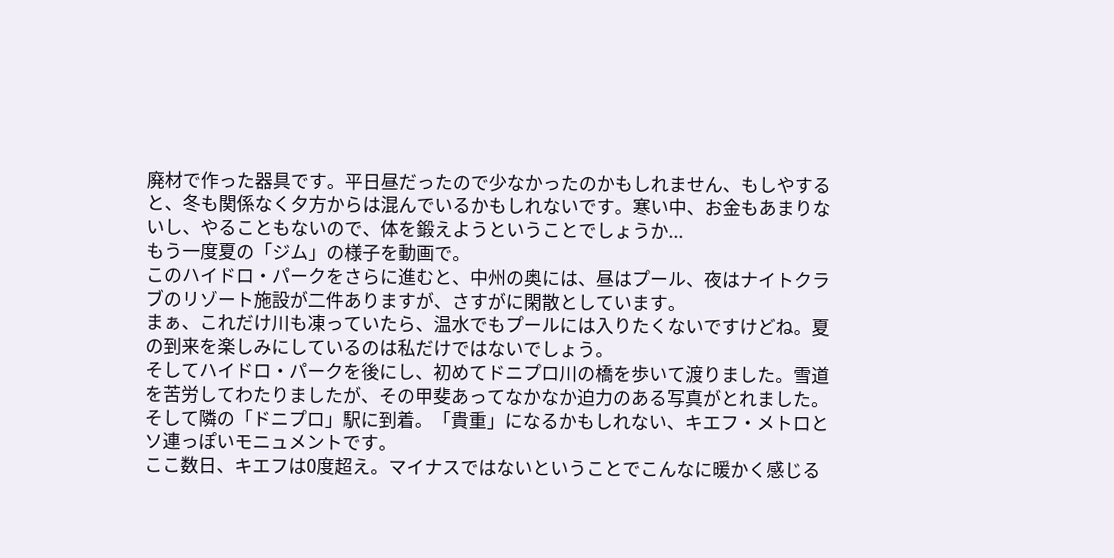廃材で作った器具です。平日昼だったので少なかったのかもしれません、もしやすると、冬も関係なく夕方からは混んでいるかもしれないです。寒い中、お金もあまりないし、やることもないので、体を鍛えようということでしょうか...
もう一度夏の「ジム」の様子を動画で。
このハイドロ・パークをさらに進むと、中州の奥には、昼はプール、夜はナイトクラブのリゾート施設が二件ありますが、さすがに閑散としています。
まぁ、これだけ川も凍っていたら、温水でもプールには入りたくないですけどね。夏の到来を楽しみにしているのは私だけではないでしょう。
そしてハイドロ・パークを後にし、初めてドニプロ川の橋を歩いて渡りました。雪道を苦労してわたりましたが、その甲斐あってなかなか迫力のある写真がとれました。
そして隣の「ドニプロ」駅に到着。「貴重」になるかもしれない、キエフ・メトロとソ連っぽいモニュメントです。
ここ数日、キエフは0度超え。マイナスではないということでこんなに暖かく感じる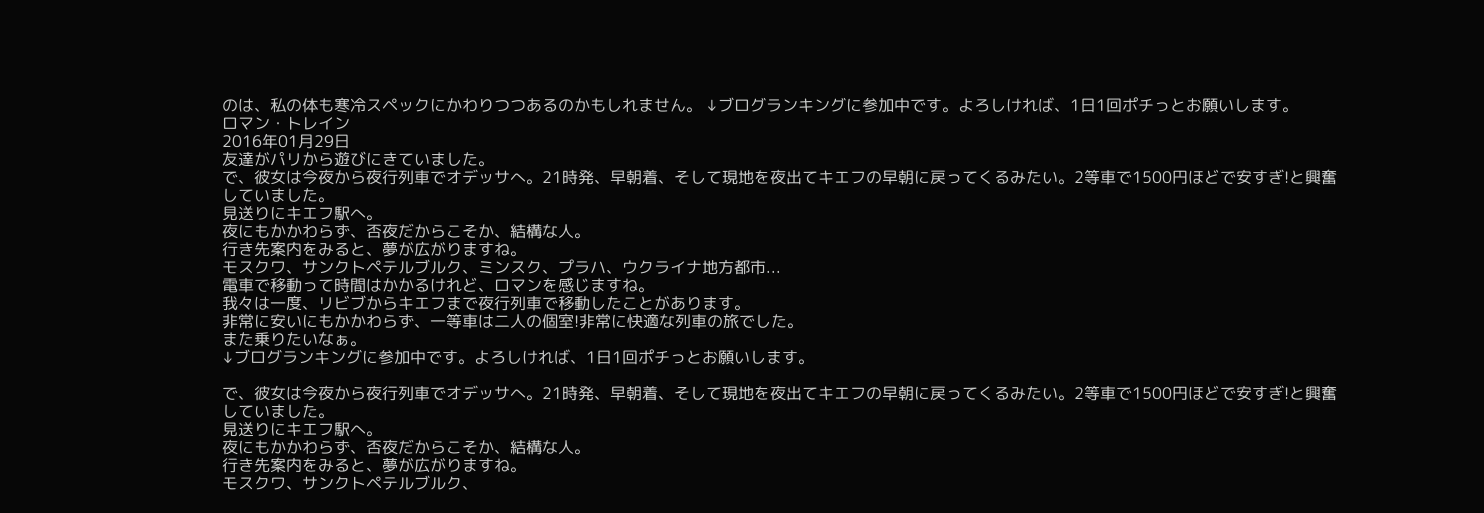のは、私の体も寒冷スペックにかわりつつあるのかもしれません。 ↓ブログランキングに参加中です。よろしければ、1日1回ポチっとお願いします。
ロマン・トレイン
2016年01月29日
友達がパリから遊びにきていました。
で、彼女は今夜から夜行列車でオデッサへ。21時発、早朝着、そして現地を夜出てキエフの早朝に戻ってくるみたい。2等車で1500円ほどで安すぎ!と興奮していました。
見送りにキエフ駅へ。
夜にもかかわらず、否夜だからこそか、結構な人。
行き先案内をみると、夢が広がりますね。
モスクワ、サンクトペテルブルク、ミンスク、プラハ、ウクライナ地方都市...
電車で移動って時間はかかるけれど、ロマンを感じますね。
我々は一度、リビブからキエフまで夜行列車で移動したことがあります。
非常に安いにもかかわらず、一等車は二人の個室!非常に快適な列車の旅でした。
また乗りたいなぁ。
↓ブログランキングに参加中です。よろしければ、1日1回ポチっとお願いします。

で、彼女は今夜から夜行列車でオデッサへ。21時発、早朝着、そして現地を夜出てキエフの早朝に戻ってくるみたい。2等車で1500円ほどで安すぎ!と興奮していました。
見送りにキエフ駅へ。
夜にもかかわらず、否夜だからこそか、結構な人。
行き先案内をみると、夢が広がりますね。
モスクワ、サンクトペテルブルク、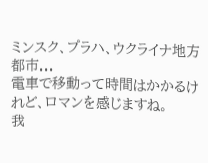ミンスク、プラハ、ウクライナ地方都市...
電車で移動って時間はかかるけれど、ロマンを感じますね。
我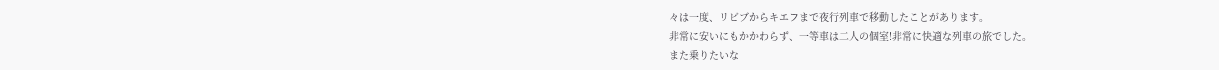々は一度、リビブからキエフまで夜行列車で移動したことがあります。
非常に安いにもかかわらず、一等車は二人の個室!非常に快適な列車の旅でした。
また乗りたいな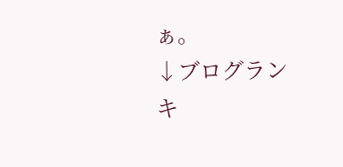ぁ。
↓ブログランキ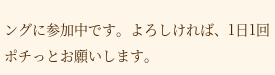ングに参加中です。よろしければ、1日1回ポチっとお願いします。